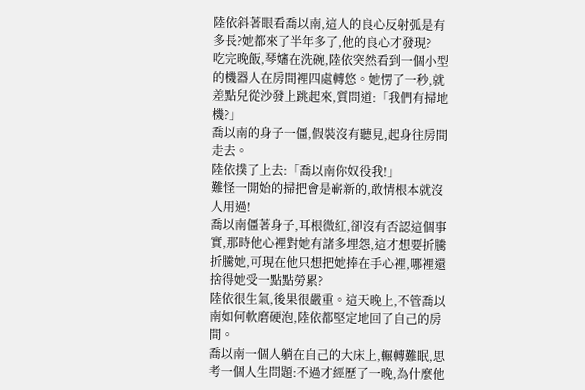陸依斜著眼看喬以南,這人的良心反射弧是有多長?她都來了半年多了,他的良心才發現?
吃完晚飯,琴嬸在洗碗,陸依突然看到一個小型的機器人在房間裡四處轉悠。她愣了一秒,就差點兒從沙發上跳起來,質問道:「我們有掃地機?」
喬以南的身子一僵,假裝沒有聽見,起身往房間走去。
陸依撲了上去:「喬以南你奴役我!」
難怪一開始的掃把會是嶄新的,敢情根本就沒人用過!
喬以南僵著身子,耳根微紅,卻沒有否認這個事實,那時他心裡對她有諸多埋怨,這才想要折騰折騰她,可現在他只想把她捧在手心裡,哪裡還捨得她受一點點勞累?
陸依很生氣,後果很嚴重。這天晚上,不管喬以南如何軟磨硬泡,陸依都堅定地回了自己的房間。
喬以南一個人躺在自己的大床上,輾轉難眠,思考一個人生問題:不過才經歷了一晚,為什麼他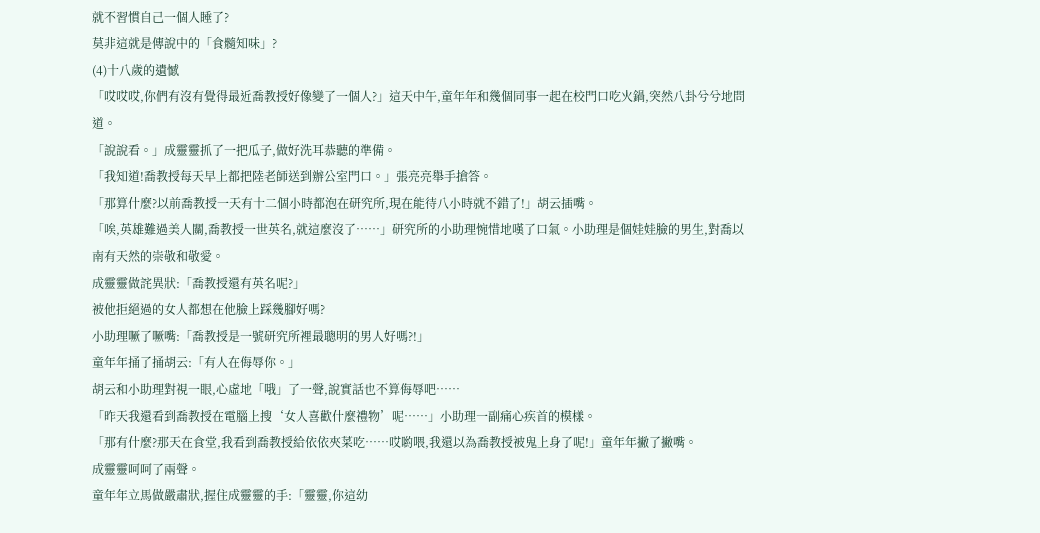就不習慣自己一個人睡了?
莫非這就是傳說中的「食髓知味」?
(4)十八歲的遺憾
「哎哎哎,你們有沒有覺得最近喬教授好像變了一個人?」這天中午,童年年和幾個同事一起在校門口吃火鍋,突然八卦兮兮地問道。
「說說看。」成靈靈抓了一把瓜子,做好洗耳恭聽的準備。
「我知道!喬教授每天早上都把陸老師送到辦公室門口。」張亮亮舉手搶答。
「那算什麼?以前喬教授一天有十二個小時都泡在研究所,現在能待八小時就不錯了!」胡云插嘴。
「唉,英雄難過美人關,喬教授一世英名,就這麼沒了……」研究所的小助理惋惜地嘆了口氣。小助理是個娃娃臉的男生,對喬以南有天然的崇敬和敬愛。
成靈靈做詫異狀:「喬教授還有英名呢?」
被他拒絕過的女人都想在他臉上踩幾腳好嗎?
小助理噘了噘嘴:「喬教授是一號研究所裡最聰明的男人好嗎?!」
童年年捅了捅胡云:「有人在侮辱你。」
胡云和小助理對視一眼,心虛地「哦」了一聲,說實話也不算侮辱吧……
「昨天我還看到喬教授在電腦上搜‘女人喜歡什麼禮物’呢……」小助理一副痛心疾首的模樣。
「那有什麼?那天在食堂,我看到喬教授給依依夾菜吃……哎喲喂,我還以為喬教授被鬼上身了呢!」童年年撇了撇嘴。
成靈靈呵呵了兩聲。
童年年立馬做嚴肅狀,握住成靈靈的手:「靈靈,你這幼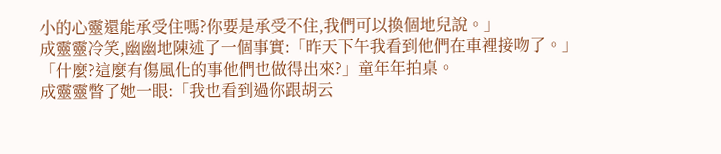小的心靈還能承受住嗎?你要是承受不住,我們可以換個地兒說。」
成靈靈冷笑,幽幽地陳述了一個事實:「昨天下午我看到他們在車裡接吻了。」
「什麼?這麼有傷風化的事他們也做得出來?」童年年拍桌。
成靈靈瞥了她一眼:「我也看到過你跟胡云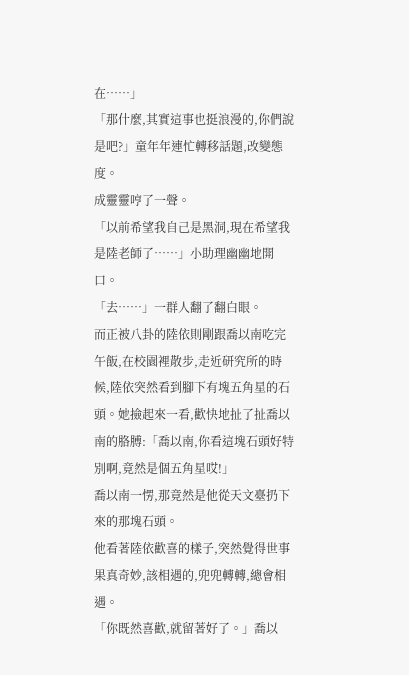在……」
「那什麼,其實這事也挺浪漫的,你們說是吧?」童年年連忙轉移話題,改變態度。
成靈靈哼了一聲。
「以前希望我自己是黑洞,現在希望我是陸老師了……」小助理幽幽地開口。
「去……」一群人翻了翻白眼。
而正被八卦的陸依則剛跟喬以南吃完午飯,在校園裡散步,走近研究所的時候,陸依突然看到腳下有塊五角星的石頭。她撿起來一看,歡快地扯了扯喬以南的胳膊:「喬以南,你看這塊石頭好特別啊,竟然是個五角星哎!」
喬以南一愣,那竟然是他從天文臺扔下來的那塊石頭。
他看著陸依歡喜的樣子,突然覺得世事果真奇妙,該相遇的,兜兜轉轉,總會相遇。
「你既然喜歡,就留著好了。」喬以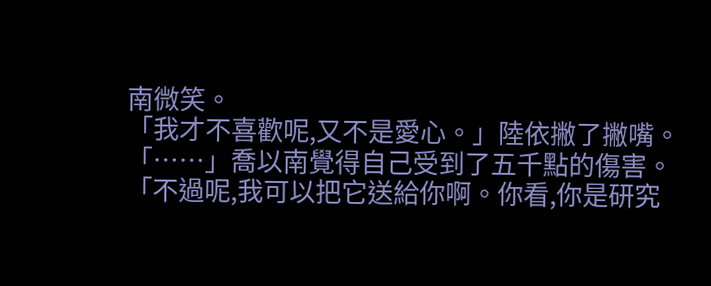南微笑。
「我才不喜歡呢,又不是愛心。」陸依撇了撇嘴。
「……」喬以南覺得自己受到了五千點的傷害。
「不過呢,我可以把它送給你啊。你看,你是研究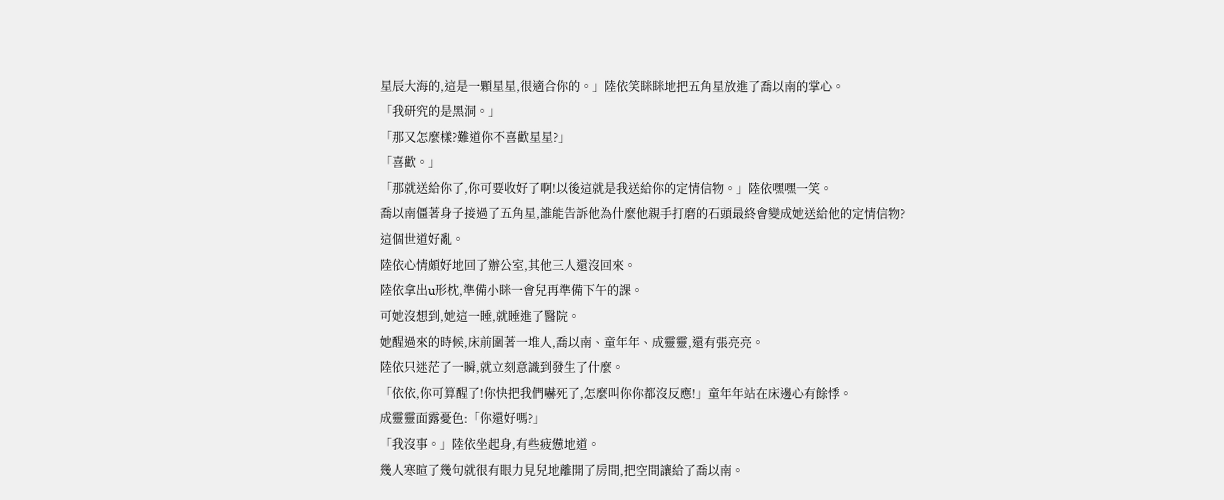星辰大海的,這是一顆星星,很適合你的。」陸依笑眯眯地把五角星放進了喬以南的掌心。
「我研究的是黑洞。」
「那又怎麼樣?難道你不喜歡星星?」
「喜歡。」
「那就送給你了,你可要收好了啊!以後這就是我送給你的定情信物。」陸依嘿嘿一笑。
喬以南僵著身子接過了五角星,誰能告訴他為什麼他親手打磨的石頭最終會變成她送給他的定情信物?
這個世道好亂。
陸依心情頗好地回了辦公室,其他三人還沒回來。
陸依拿出u形枕,準備小眯一會兒再準備下午的課。
可她沒想到,她這一睡,就睡進了醫院。
她醒過來的時候,床前圍著一堆人,喬以南、童年年、成靈靈,還有張亮亮。
陸依只迷茫了一瞬,就立刻意識到發生了什麼。
「依依,你可算醒了!你快把我們嚇死了,怎麼叫你你都沒反應!」童年年站在床邊心有餘悸。
成靈靈面露憂色:「你還好嗎?」
「我沒事。」陸依坐起身,有些疲憊地道。
幾人寒暄了幾句就很有眼力見兒地離開了房間,把空間讓給了喬以南。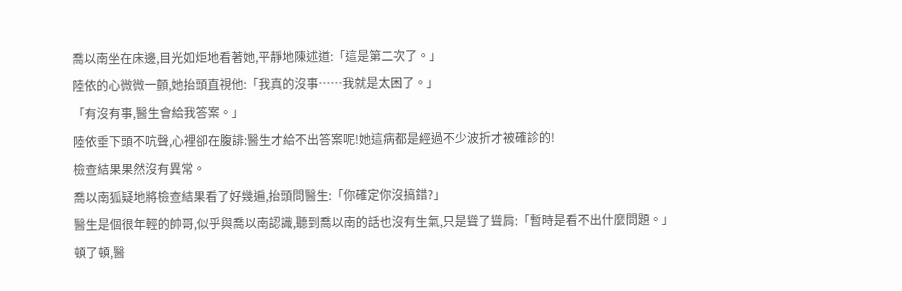喬以南坐在床邊,目光如炬地看著她,平靜地陳述道:「這是第二次了。」
陸依的心微微一顫,她抬頭直視他:「我真的沒事……我就是太困了。」
「有沒有事,醫生會給我答案。」
陸依垂下頭不吭聲,心裡卻在腹誹:醫生才給不出答案呢!她這病都是經過不少波折才被確診的!
檢查結果果然沒有異常。
喬以南狐疑地將檢查結果看了好幾遍,抬頭問醫生:「你確定你沒搞錯?」
醫生是個很年輕的帥哥,似乎與喬以南認識,聽到喬以南的話也沒有生氣,只是聳了聳肩:「暫時是看不出什麼問題。」
頓了頓,醫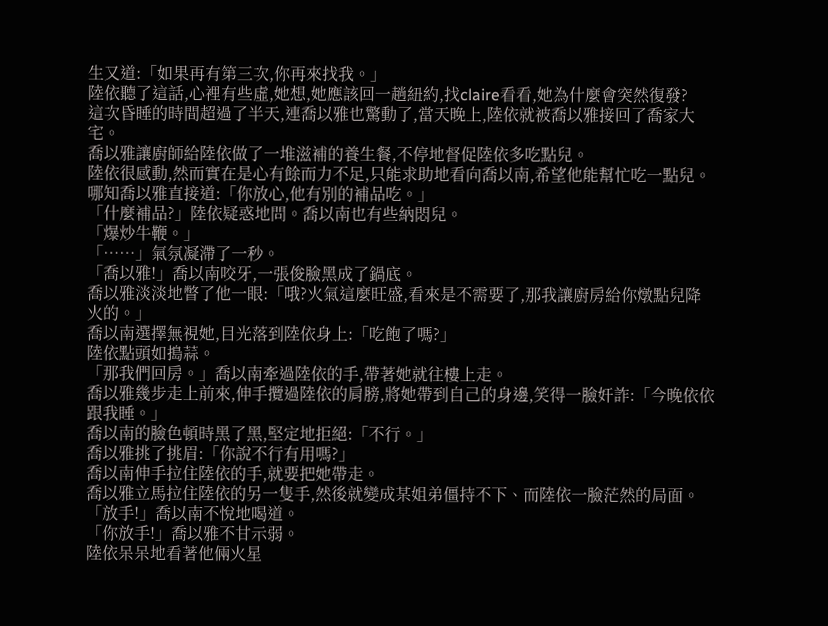生又道:「如果再有第三次,你再來找我。」
陸依聽了這話,心裡有些虛,她想,她應該回一趟紐約,找claire看看,她為什麼會突然復發?
這次昏睡的時間超過了半天,連喬以雅也驚動了,當天晚上,陸依就被喬以雅接回了喬家大宅。
喬以雅讓廚師給陸依做了一堆滋補的養生餐,不停地督促陸依多吃點兒。
陸依很感動,然而實在是心有餘而力不足,只能求助地看向喬以南,希望他能幫忙吃一點兒。
哪知喬以雅直接道:「你放心,他有別的補品吃。」
「什麼補品?」陸依疑惑地問。喬以南也有些納悶兒。
「爆炒牛鞭。」
「……」氣氛凝滯了一秒。
「喬以雅!」喬以南咬牙,一張俊臉黑成了鍋底。
喬以雅淡淡地瞥了他一眼:「哦?火氣這麼旺盛,看來是不需要了,那我讓廚房給你燉點兒降火的。」
喬以南選擇無視她,目光落到陸依身上:「吃飽了嗎?」
陸依點頭如搗蒜。
「那我們回房。」喬以南牽過陸依的手,帶著她就往樓上走。
喬以雅幾步走上前來,伸手攬過陸依的肩膀,將她帶到自己的身邊,笑得一臉奸詐:「今晚依依跟我睡。」
喬以南的臉色頓時黑了黑,堅定地拒絕:「不行。」
喬以雅挑了挑眉:「你說不行有用嗎?」
喬以南伸手拉住陸依的手,就要把她帶走。
喬以雅立馬拉住陸依的另一隻手,然後就變成某姐弟僵持不下、而陸依一臉茫然的局面。
「放手!」喬以南不悅地喝道。
「你放手!」喬以雅不甘示弱。
陸依呆呆地看著他倆火星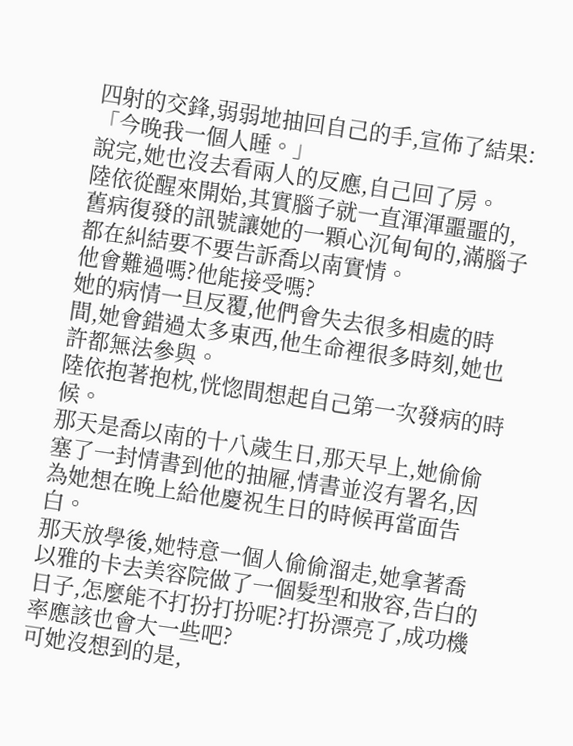四射的交鋒,弱弱地抽回自己的手,宣佈了結果:「今晚我一個人睡。」
說完,她也沒去看兩人的反應,自己回了房。
陸依從醒來開始,其實腦子就一直渾渾噩噩的,舊病復發的訊號讓她的一顆心沉甸甸的,滿腦子都在糾結要不要告訴喬以南實情。
他會難過嗎?他能接受嗎?
她的病情一旦反覆,他們會失去很多相處的時間,她會錯過太多東西,他生命裡很多時刻,她也許都無法參與。
陸依抱著抱枕,恍惚間想起自己第一次發病的時候。
那天是喬以南的十八歲生日,那天早上,她偷偷塞了一封情書到他的抽屜,情書並沒有署名,因為她想在晚上給他慶祝生日的時候再當面告白。
那天放學後,她特意一個人偷偷溜走,她拿著喬以雅的卡去美容院做了一個髮型和妝容,告白的日子,怎麼能不打扮打扮呢?打扮漂亮了,成功機率應該也會大一些吧?
可她沒想到的是,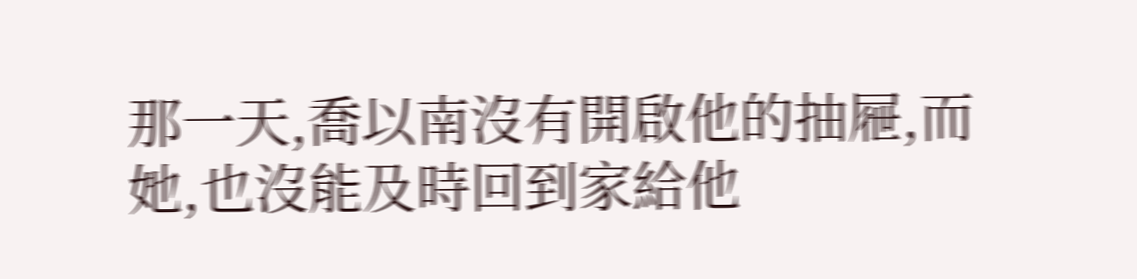那一天,喬以南沒有開啟他的抽屜,而她,也沒能及時回到家給他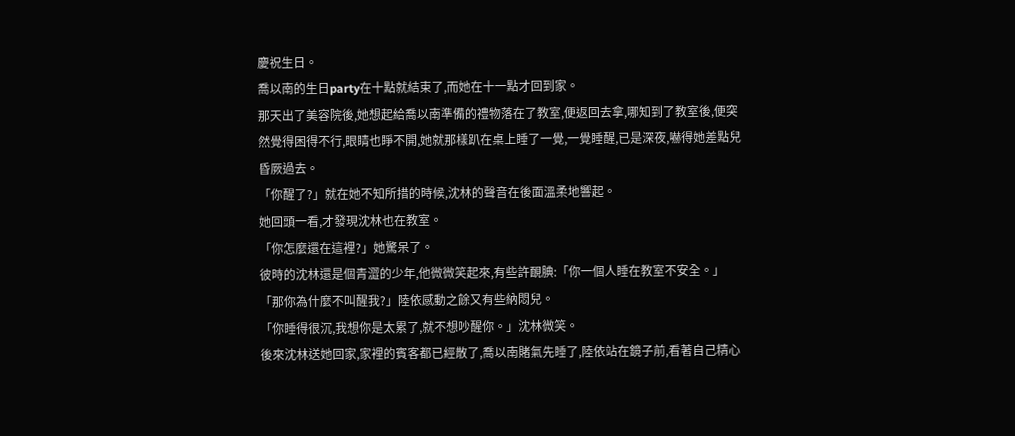慶祝生日。
喬以南的生日party在十點就結束了,而她在十一點才回到家。
那天出了美容院後,她想起給喬以南準備的禮物落在了教室,便返回去拿,哪知到了教室後,便突然覺得困得不行,眼睛也睜不開,她就那樣趴在桌上睡了一覺,一覺睡醒,已是深夜,嚇得她差點兒昏厥過去。
「你醒了?」就在她不知所措的時候,沈林的聲音在後面溫柔地響起。
她回頭一看,才發現沈林也在教室。
「你怎麼還在這裡?」她驚呆了。
彼時的沈林還是個青澀的少年,他微微笑起來,有些許靦腆:「你一個人睡在教室不安全。」
「那你為什麼不叫醒我?」陸依感動之餘又有些納悶兒。
「你睡得很沉,我想你是太累了,就不想吵醒你。」沈林微笑。
後來沈林送她回家,家裡的賓客都已經散了,喬以南賭氣先睡了,陸依站在鏡子前,看著自己精心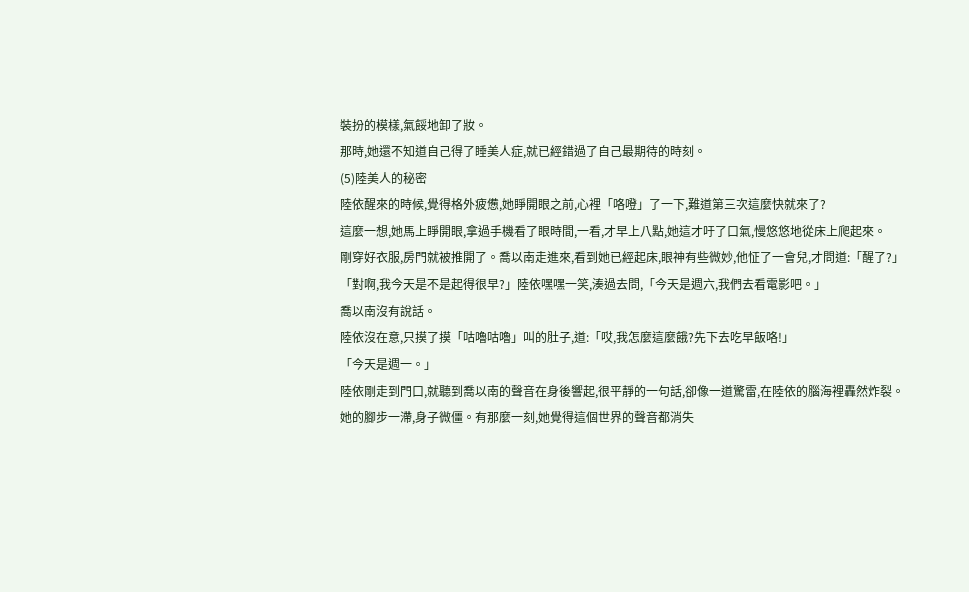裝扮的模樣,氣餒地卸了妝。
那時,她還不知道自己得了睡美人症,就已經錯過了自己最期待的時刻。
(5)陸美人的秘密
陸依醒來的時候,覺得格外疲憊,她睜開眼之前,心裡「咯噔」了一下,難道第三次這麼快就來了?
這麼一想,她馬上睜開眼,拿過手機看了眼時間,一看,才早上八點,她這才吁了口氣,慢悠悠地從床上爬起來。
剛穿好衣服,房門就被推開了。喬以南走進來,看到她已經起床,眼神有些微妙,他怔了一會兒,才問道:「醒了?」
「對啊,我今天是不是起得很早?」陸依嘿嘿一笑,湊過去問,「今天是週六,我們去看電影吧。」
喬以南沒有說話。
陸依沒在意,只摸了摸「咕嚕咕嚕」叫的肚子,道:「哎,我怎麼這麼餓?先下去吃早飯咯!」
「今天是週一。」
陸依剛走到門口,就聽到喬以南的聲音在身後響起,很平靜的一句話,卻像一道驚雷,在陸依的腦海裡轟然炸裂。
她的腳步一滯,身子微僵。有那麼一刻,她覺得這個世界的聲音都消失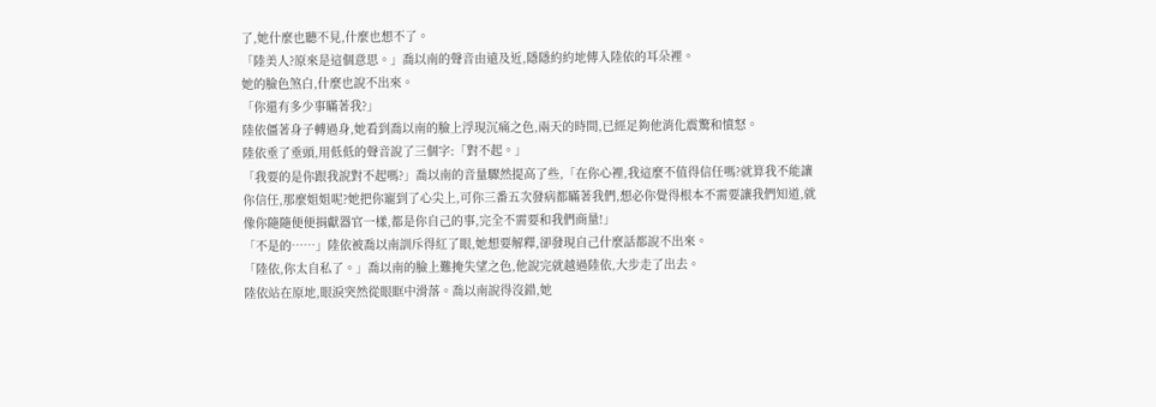了,她什麼也聽不見,什麼也想不了。
「陸美人?原來是這個意思。」喬以南的聲音由遠及近,隱隱約約地傳入陸依的耳朵裡。
她的臉色煞白,什麼也說不出來。
「你還有多少事瞞著我?」
陸依僵著身子轉過身,她看到喬以南的臉上浮現沉痛之色,兩天的時間,已經足夠他消化震驚和憤怒。
陸依垂了垂頭,用低低的聲音說了三個字:「對不起。」
「我要的是你跟我說對不起嗎?」喬以南的音量驟然提高了些,「在你心裡,我這麼不值得信任嗎?就算我不能讓你信任,那麼姐姐呢?她把你寵到了心尖上,可你三番五次發病都瞞著我們,想必你覺得根本不需要讓我們知道,就像你隨隨便便捐獻器官一樣,都是你自己的事,完全不需要和我們商量!」
「不是的……」陸依被喬以南訓斥得紅了眼,她想要解釋,卻發現自己什麼話都說不出來。
「陸依,你太自私了。」喬以南的臉上難掩失望之色,他說完就越過陸依,大步走了出去。
陸依站在原地,眼淚突然從眼眶中滑落。喬以南說得沒錯,她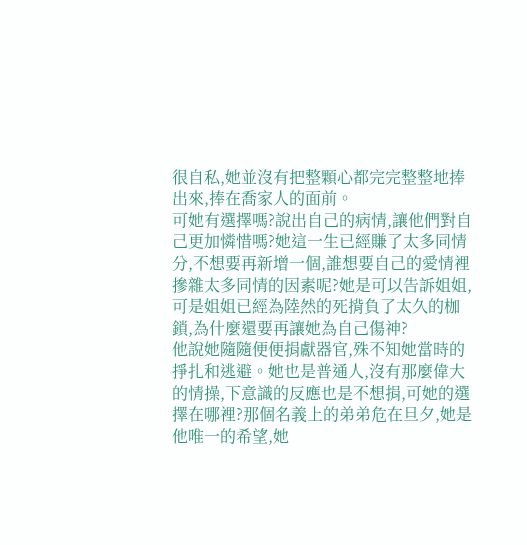很自私,她並沒有把整顆心都完完整整地捧出來,捧在喬家人的面前。
可她有選擇嗎?說出自己的病情,讓他們對自己更加憐惜嗎?她這一生已經賺了太多同情分,不想要再新增一個,誰想要自己的愛情裡摻雜太多同情的因素呢?她是可以告訴姐姐,可是姐姐已經為陸然的死揹負了太久的枷鎖,為什麼還要再讓她為自己傷神?
他說她隨隨便便捐獻器官,殊不知她當時的掙扎和逃避。她也是普通人,沒有那麼偉大的情操,下意識的反應也是不想捐,可她的選擇在哪裡?那個名義上的弟弟危在旦夕,她是他唯一的希望,她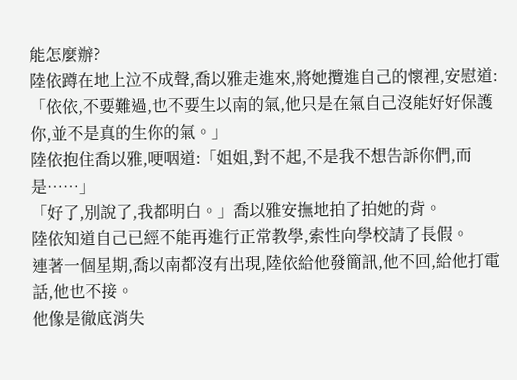能怎麼辦?
陸依蹲在地上泣不成聲,喬以雅走進來,將她攬進自己的懷裡,安慰道:「依依,不要難過,也不要生以南的氣,他只是在氣自己沒能好好保護你,並不是真的生你的氣。」
陸依抱住喬以雅,哽咽道:「姐姐,對不起,不是我不想告訴你們,而是……」
「好了,別說了,我都明白。」喬以雅安撫地拍了拍她的背。
陸依知道自己已經不能再進行正常教學,索性向學校請了長假。
連著一個星期,喬以南都沒有出現,陸依給他發簡訊,他不回,給他打電話,他也不接。
他像是徹底消失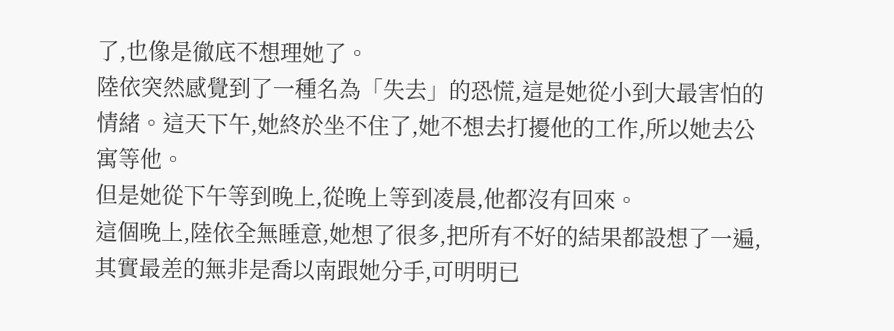了,也像是徹底不想理她了。
陸依突然感覺到了一種名為「失去」的恐慌,這是她從小到大最害怕的情緒。這天下午,她終於坐不住了,她不想去打擾他的工作,所以她去公寓等他。
但是她從下午等到晚上,從晚上等到凌晨,他都沒有回來。
這個晚上,陸依全無睡意,她想了很多,把所有不好的結果都設想了一遍,其實最差的無非是喬以南跟她分手,可明明已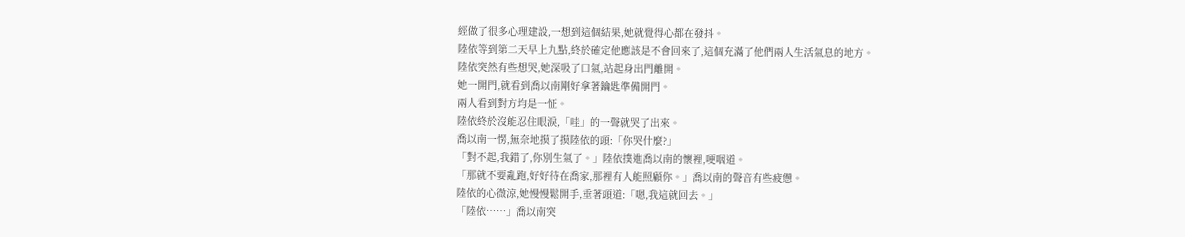經做了很多心理建設,一想到這個結果,她就覺得心都在發抖。
陸依等到第二天早上九點,終於確定他應該是不會回來了,這個充滿了他們兩人生活氣息的地方。
陸依突然有些想哭,她深吸了口氣,站起身出門離開。
她一開門,就看到喬以南剛好拿著鑰匙準備開門。
兩人看到對方均是一怔。
陸依終於沒能忍住眼淚,「哇」的一聲就哭了出來。
喬以南一愣,無奈地摸了摸陸依的頭:「你哭什麼?」
「對不起,我錯了,你別生氣了。」陸依撲進喬以南的懷裡,哽咽道。
「那就不要亂跑,好好待在喬家,那裡有人能照顧你。」喬以南的聲音有些疲憊。
陸依的心微涼,她慢慢鬆開手,垂著頭道:「嗯,我這就回去。」
「陸依……」喬以南突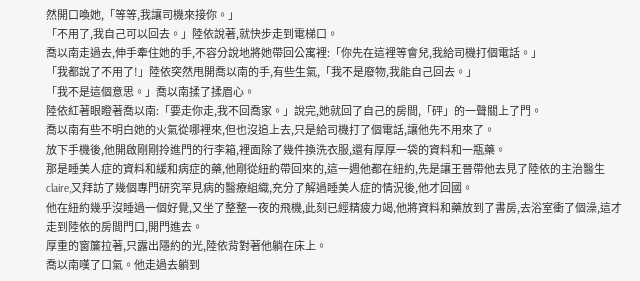然開口喚她,「等等,我讓司機來接你。」
「不用了,我自己可以回去。」陸依說著,就快步走到電梯口。
喬以南走過去,伸手牽住她的手,不容分說地將她帶回公寓裡:「你先在這裡等會兒,我給司機打個電話。」
「我都說了不用了!」陸依突然甩開喬以南的手,有些生氣,「我不是廢物,我能自己回去。」
「我不是這個意思。」喬以南揉了揉眉心。
陸依紅著眼瞪著喬以南:「要走你走,我不回喬家。」說完,她就回了自己的房間,「砰」的一聲關上了門。
喬以南有些不明白她的火氣從哪裡來,但也沒追上去,只是給司機打了個電話,讓他先不用來了。
放下手機後,他開啟剛剛拎進門的行李箱,裡面除了幾件換洗衣服,還有厚厚一袋的資料和一瓶藥。
那是睡美人症的資料和緩和病症的藥,他剛從紐約帶回來的,這一週他都在紐約,先是讓王晉帶他去見了陸依的主治醫生claire,又拜訪了幾個專門研究罕見病的醫療組織,充分了解過睡美人症的情況後,他才回國。
他在紐約幾乎沒睡過一個好覺,又坐了整整一夜的飛機,此刻已經精疲力竭,他將資料和藥放到了書房,去浴室衝了個澡,這才走到陸依的房間門口,開門進去。
厚重的窗簾拉著,只露出隱約的光,陸依背對著他躺在床上。
喬以南嘆了口氣。他走過去躺到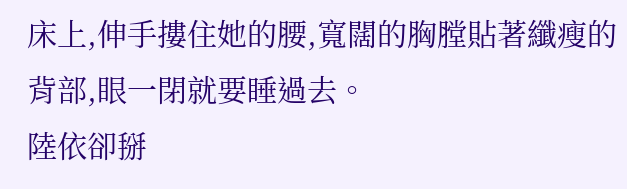床上,伸手摟住她的腰,寬闊的胸膛貼著纖瘦的背部,眼一閉就要睡過去。
陸依卻掰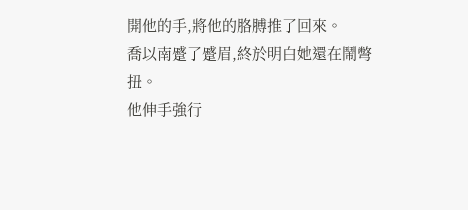開他的手,將他的胳膊推了回來。
喬以南蹙了蹙眉,終於明白她還在鬧彆扭。
他伸手強行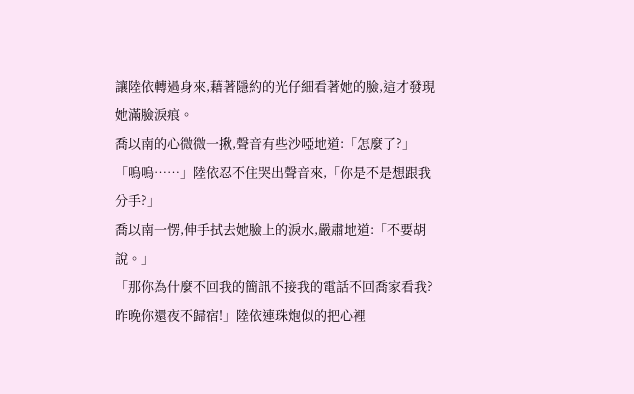讓陸依轉過身來,藉著隱約的光仔細看著她的臉,這才發現她滿臉淚痕。
喬以南的心微微一揪,聲音有些沙啞地道:「怎麼了?」
「嗚嗚……」陸依忍不住哭出聲音來,「你是不是想跟我分手?」
喬以南一愣,伸手拭去她臉上的淚水,嚴肅地道:「不要胡說。」
「那你為什麼不回我的簡訊不接我的電話不回喬家看我?昨晚你還夜不歸宿!」陸依連珠炮似的把心裡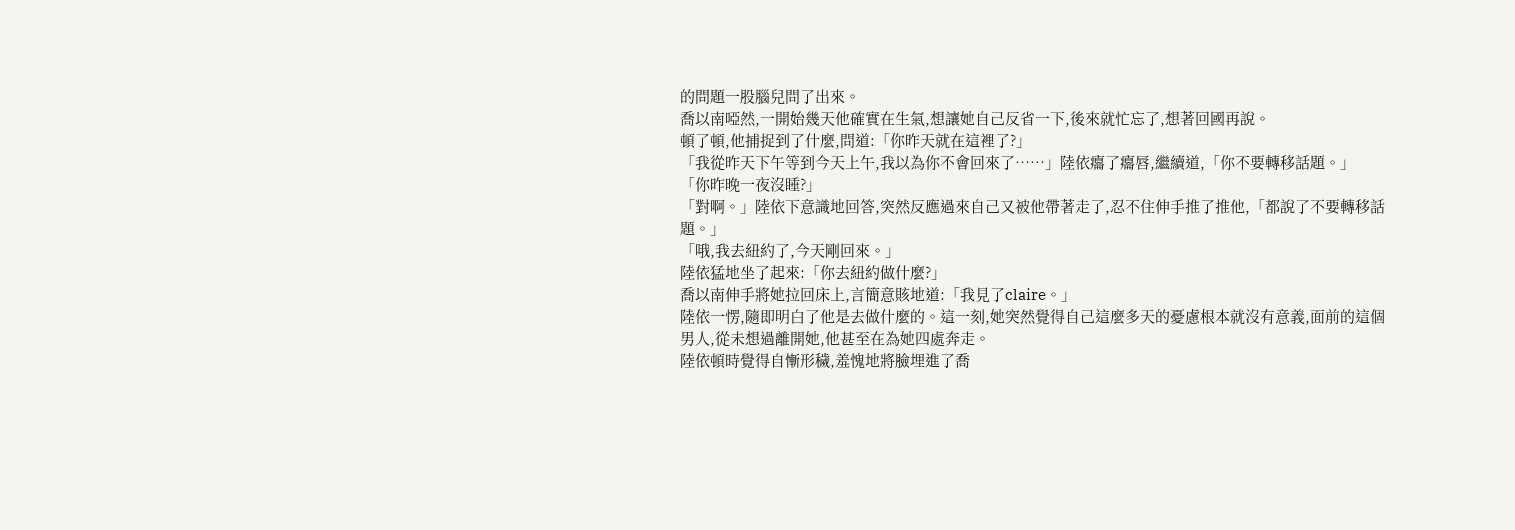的問題一股腦兒問了出來。
喬以南啞然,一開始幾天他確實在生氣,想讓她自己反省一下,後來就忙忘了,想著回國再說。
頓了頓,他捕捉到了什麼,問道:「你昨天就在這裡了?」
「我從昨天下午等到今天上午,我以為你不會回來了……」陸依癟了癟唇,繼續道,「你不要轉移話題。」
「你昨晚一夜沒睡?」
「對啊。」陸依下意識地回答,突然反應過來自己又被他帶著走了,忍不住伸手推了推他,「都說了不要轉移話題。」
「哦,我去紐約了,今天剛回來。」
陸依猛地坐了起來:「你去紐約做什麼?」
喬以南伸手將她拉回床上,言簡意賅地道:「我見了claire。」
陸依一愣,隨即明白了他是去做什麼的。這一刻,她突然覺得自己這麼多天的憂慮根本就沒有意義,面前的這個男人,從未想過離開她,他甚至在為她四處奔走。
陸依頓時覺得自慚形穢,羞愧地將臉埋進了喬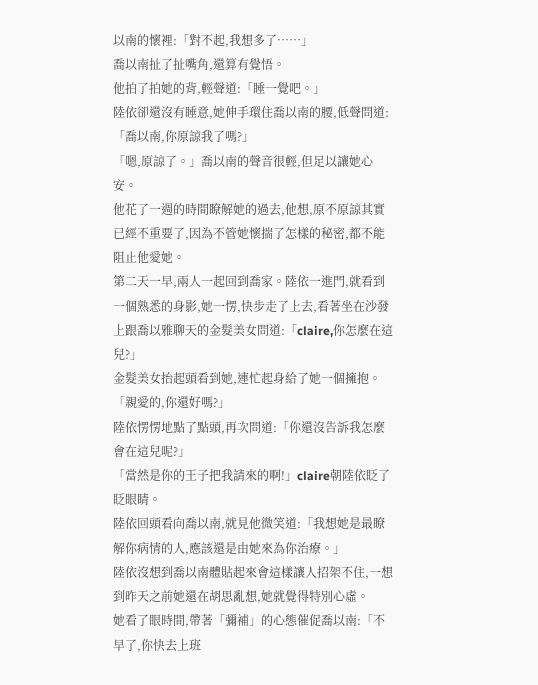以南的懷裡:「對不起,我想多了……」
喬以南扯了扯嘴角,還算有覺悟。
他拍了拍她的背,輕聲道:「睡一覺吧。」
陸依卻還沒有睡意,她伸手環住喬以南的腰,低聲問道:「喬以南,你原諒我了嗎?」
「嗯,原諒了。」喬以南的聲音很輕,但足以讓她心安。
他花了一週的時間瞭解她的過去,他想,原不原諒其實已經不重要了,因為不管她懷揣了怎樣的秘密,都不能阻止他愛她。
第二天一早,兩人一起回到喬家。陸依一進門,就看到一個熟悉的身影,她一愣,快步走了上去,看著坐在沙發上跟喬以雅聊天的金髮美女問道:「claire,你怎麼在這兒?」
金髮美女抬起頭看到她,連忙起身給了她一個擁抱。
「親愛的,你還好嗎?」
陸依愣愣地點了點頭,再次問道:「你還沒告訴我怎麼會在這兒呢?」
「當然是你的王子把我請來的啊!」claire朝陸依眨了眨眼睛。
陸依回頭看向喬以南,就見他微笑道:「我想她是最瞭解你病情的人,應該還是由她來為你治療。」
陸依沒想到喬以南體貼起來會這樣讓人招架不住,一想到昨天之前她還在胡思亂想,她就覺得特別心虛。
她看了眼時間,帶著「彌補」的心態催促喬以南:「不早了,你快去上班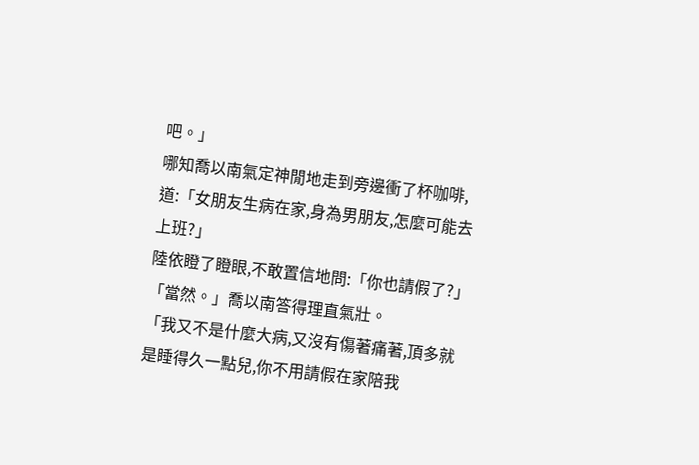吧。」
哪知喬以南氣定神閒地走到旁邊衝了杯咖啡,道:「女朋友生病在家,身為男朋友,怎麼可能去上班?」
陸依瞪了瞪眼,不敢置信地問:「你也請假了?」
「當然。」喬以南答得理直氣壯。
「我又不是什麼大病,又沒有傷著痛著,頂多就是睡得久一點兒,你不用請假在家陪我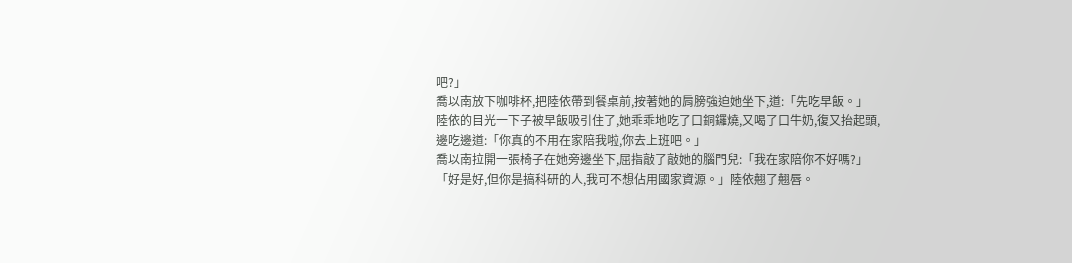吧?」
喬以南放下咖啡杯,把陸依帶到餐桌前,按著她的肩膀強迫她坐下,道:「先吃早飯。」
陸依的目光一下子被早飯吸引住了,她乖乖地吃了口銅鑼燒,又喝了口牛奶,復又抬起頭,邊吃邊道:「你真的不用在家陪我啦,你去上班吧。」
喬以南拉開一張椅子在她旁邊坐下,屈指敲了敲她的腦門兒:「我在家陪你不好嗎?」
「好是好,但你是搞科研的人,我可不想佔用國家資源。」陸依翹了翹唇。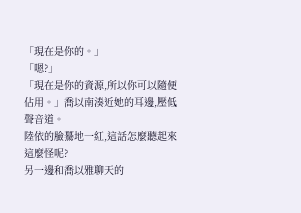「現在是你的。」
「嗯?」
「現在是你的資源,所以你可以隨便佔用。」喬以南湊近她的耳邊,壓低聲音道。
陸依的臉驀地一紅,這話怎麼聽起來這麼怪呢?
另一邊和喬以雅聊天的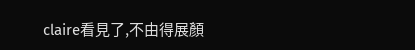claire看見了,不由得展顏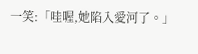一笑:「哇喔,她陷入愛河了。」